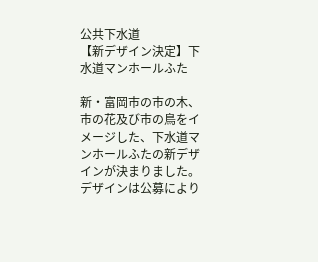公共下水道
【新デザイン決定】下水道マンホールふた

新・富岡市の市の木、市の花及び市の鳥をイメージした、下水道マンホールふたの新デザインが決まりました。
デザインは公募により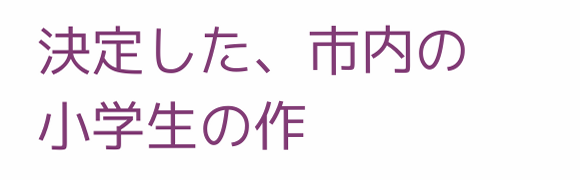決定した、市内の小学生の作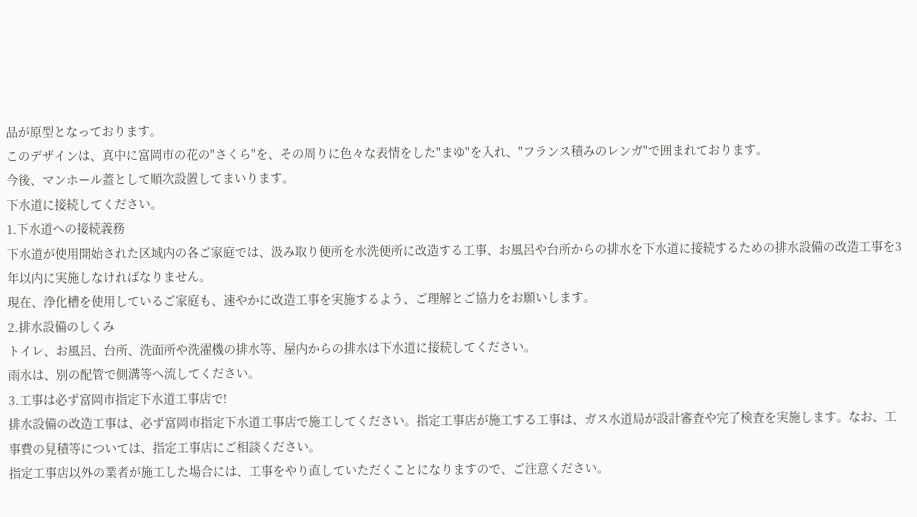品が原型となっております。
このデザインは、真中に富岡市の花の"さくら"を、その周りに色々な表情をした"まゆ"を入れ、"フランス積みのレンガ"で囲まれております。
今後、マンホール蓋として順次設置してまいります。
下水道に接続してください。
1.下水道への接続義務
下水道が使用開始された区域内の各ご家庭では、汲み取り便所を水洗便所に改造する工事、お風呂や台所からの排水を下水道に接続するための排水設備の改造工事を3年以内に実施しなければなりません。
現在、浄化槽を使用しているご家庭も、速やかに改造工事を実施するよう、ご理解とご協力をお願いします。
2.排水設備のしくみ
トイレ、お風呂、台所、洗面所や洗濯機の排水等、屋内からの排水は下水道に接続してください。
雨水は、別の配管で側溝等へ流してください。
3.工事は必ず富岡市指定下水道工事店で!
排水設備の改造工事は、必ず富岡市指定下水道工事店で施工してください。指定工事店が施工する工事は、ガス水道局が設計審査や完了検査を実施します。なお、工事費の見積等については、指定工事店にご相談ください。
指定工事店以外の業者が施工した場合には、工事をやり直していただくことになりますので、ご注意ください。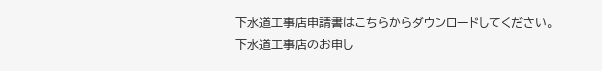下水道工事店申請書はこちらからダウンロードしてください。
下水道工事店のお申し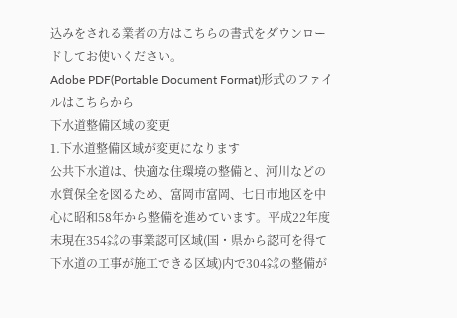込みをされる業者の方はこちらの書式をダウンロードしてお使いください。
Adobe PDF(Portable Document Format)形式のファイルはこちらから
下水道整備区域の変更
1.下水道整備区域が変更になります
公共下水道は、快適な住環境の整備と、河川などの水質保全を図るため、富岡市富岡、七日市地区を中心に昭和58年から整備を進めています。平成22年度末現在354㌶の事業認可区域(国・県から認可を得て下水道の工事が施工できる区域)内で304㌶の整備が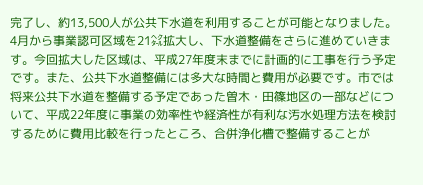完了し、約13,500人が公共下水道を利用することが可能となりました。
4月から事業認可区域を21㌶拡大し、下水道整備をさらに進めていきます。今回拡大した区域は、平成27年度末までに計画的に工事を行う予定です。また、公共下水道整備には多大な時間と費用が必要です。市では将来公共下水道を整備する予定であった曽木・田篠地区の一部などについて、平成22年度に事業の効率性や経済性が有利な汚水処理方法を検討するために費用比較を行ったところ、合併浄化槽で整備することが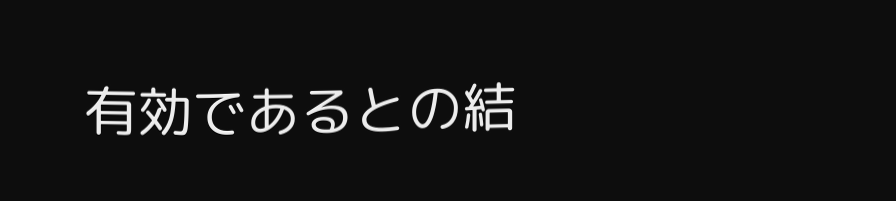有効であるとの結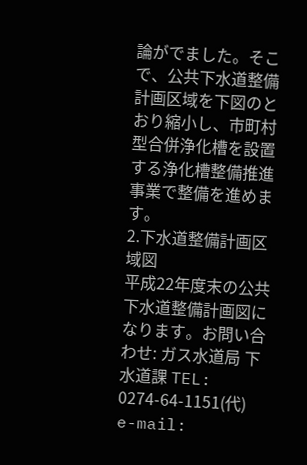論がでました。そこで、公共下水道整備計画区域を下図のとおり縮小し、市町村型合併浄化槽を設置する浄化槽整備推進事業で整備を進めます。
2.下水道整備計画区域図
平成22年度末の公共下水道整備計画図になります。お問い合わせ: ガス水道局 下水道課 TEL: 0274-64-1151(代)
e-mail: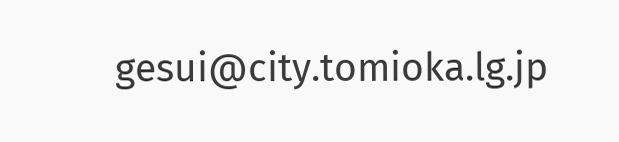gesui@city.tomioka.lg.jp